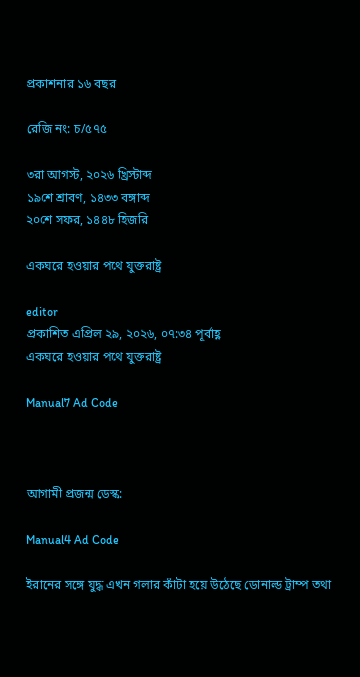প্রকাশনার ১৬ বছর

রেজি নং: চ/৫৭৫

৩রা আগস্ট, ২০২৬ খ্রিস্টাব্দ
১৯শে শ্রাবণ, ১৪৩৩ বঙ্গাব্দ
২০শে সফর, ১৪৪৮ হিজরি

একঘরে হওয়ার পথে যুক্তরাষ্ট্র

editor
প্রকাশিত এপ্রিল ২৯, ২০২৬, ০৭:৩৪ পূর্বাহ্ণ
একঘরে হওয়ার পথে যুক্তরাষ্ট্র

Manual7 Ad Code



আগামী প্রজন্ম ডেস্ক:

Manual4 Ad Code

ইরানের সঙ্গে যুদ্ধ এখন গলার কাঁটা হয়ে উঠেছে ডোনাল্ড ট্রাম্প তথা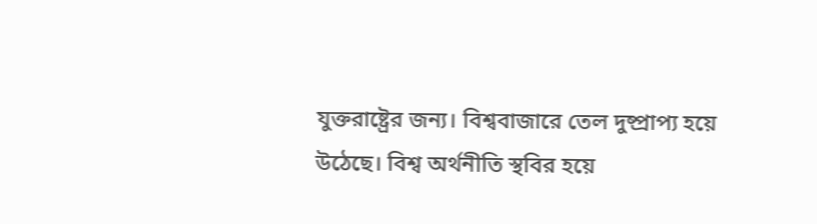যুক্তরাষ্ট্রের জন্য। বিশ্ববাজারে তেল দুষ্প্রাপ্য হয়ে উঠেছে। বিশ্ব অর্থনীতি স্থবির হয়ে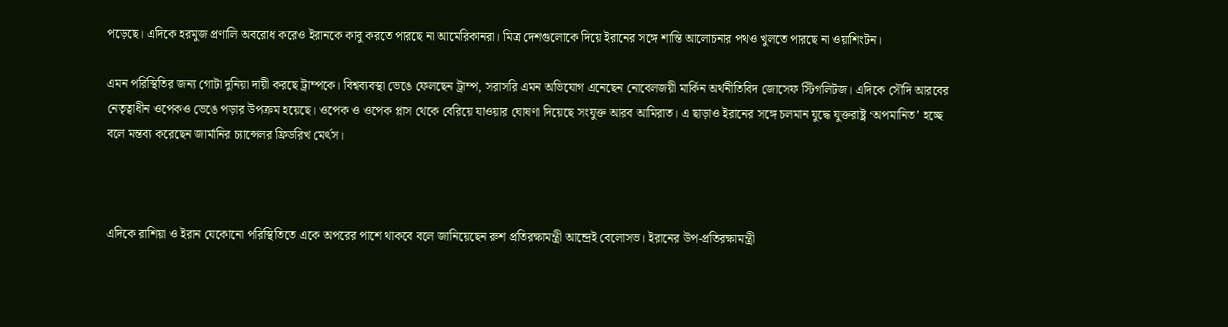পড়েছে। এদিকে হরমুজ প্রণালি অবরোধ করেও ইরানকে কাবু করতে পারছে না আমেরিকানরা। মিত্র দেশগুলোকে দিয়ে ইরানের সঙ্গে শান্তি আলোচনার পথও খুলতে পারছে না ওয়াশিংটন।

এমন পরিস্থিতির জন্য গোটা দুনিয়া দায়ী করছে ট্রাম্পকে। বিশ্বব্যবস্থা ভেঙে ফেলছেন ট্রাম্প, সরাসরি এমন অভিযোগ এনেছেন নোবেলজয়ী মার্কিন অর্থনীতিবিদ জোসেফ স্টিগলিটজ। এদিকে সৌদি আরবের নেতৃত্বাধীন ওপেকও ভেঙে পড়ার উপক্রম হয়েছে। ওপেক ও ওপেক প্লাস থেকে বেরিয়ে যাওয়ার ঘোষণা দিয়েছে সংযুক্ত আরব আমিরাত। এ ছাড়াও ইরানের সঙ্গে চলমান যুদ্ধে যুক্তরাষ্ট্র ‘অপমানিত’ হচ্ছে বলে মন্তব্য করেছেন জার্মানির চ্যান্সেলর ফ্রিডরিখ মের্ৎস।



এদিকে রাশিয়া ও ইরান যেকোনো পরিস্থিতিতে একে অপরের পাশে থাকবে বলে জানিয়েছেন রুশ প্রতিরক্ষামন্ত্রী আন্দ্রেই বেলোসভ। ইরানের উপ-প্রতিরক্ষামন্ত্রী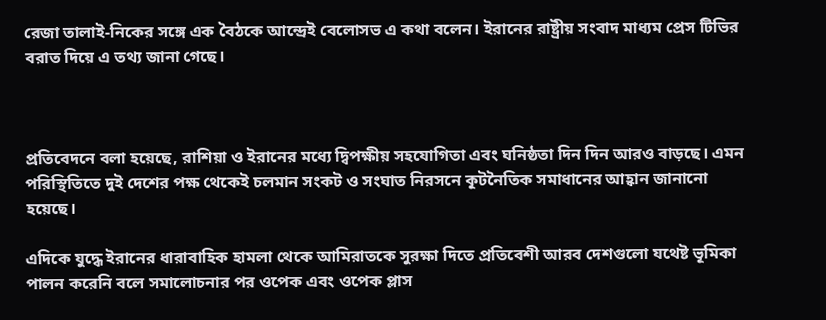রেজা তালাই-নিকের সঙ্গে এক বৈঠকে আন্দ্রেই বেলোসভ এ কথা বলেন। ইরানের রাষ্ট্রীয় সংবাদ মাধ্যম প্রেস টিভির বরাত দিয়ে এ তথ্য জানা গেছে।



প্রতিবেদনে বলা হয়েছে, রাশিয়া ও ইরানের মধ্যে দ্বিপক্ষীয় সহযোগিতা এবং ঘনিষ্ঠতা দিন দিন আরও বাড়ছে। এমন পরিস্থিতিতে দুই দেশের পক্ষ থেকেই চলমান সংকট ও সংঘাত নিরসনে কূটনৈতিক সমাধানের আহ্বান জানানো হয়েছে।

এদিকে যুদ্ধে ইরানের ধারাবাহিক হামলা থেকে আমিরাতকে সুরক্ষা দিতে প্রতিবেশী আরব দেশগুলো যথেষ্ট ভূমিকা পালন করেনি বলে সমালোচনার পর ওপেক এবং ওপেক প্লাস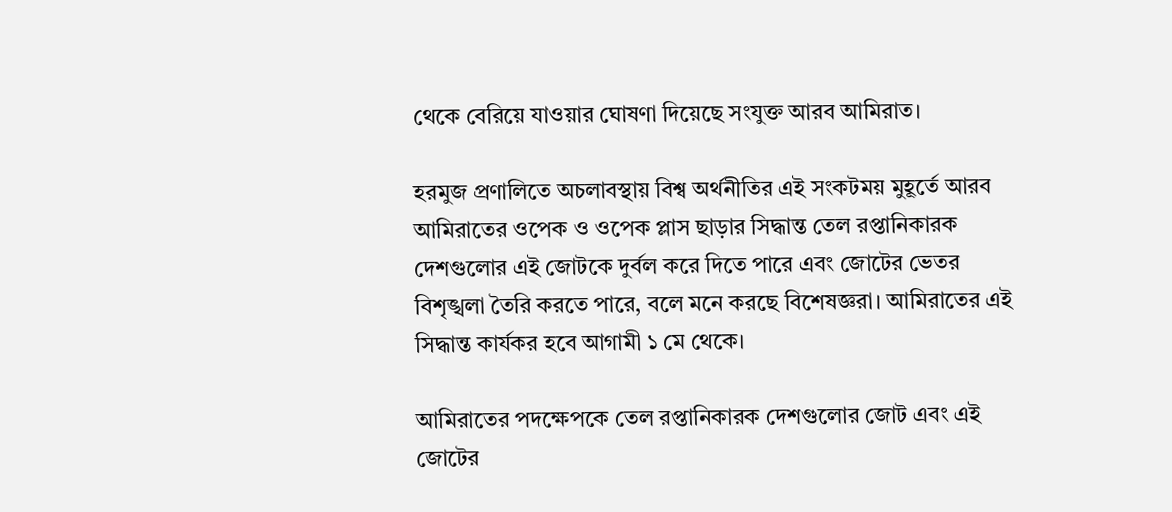থেকে বেরিয়ে যাওয়ার ঘোষণা দিয়েছে সংযুক্ত আরব আমিরাত।

হরমুজ প্রণালিতে অচলাবস্থায় বিশ্ব অর্থনীতির এই সংকটময় মুহূর্তে আরব আমিরাতের ওপেক ও ওপেক প্লাস ছাড়ার সিদ্ধান্ত তেল রপ্তানিকারক দেশগুলোর এই জোটকে দুর্বল করে দিতে পারে এবং জোটের ভেতর বিশৃঙ্খলা তৈরি করতে পারে, বলে মনে করছে বিশেষজ্ঞরা। আমিরাতের এই সিদ্ধান্ত কার্যকর হবে আগামী ১ মে থেকে।

আমিরাতের পদক্ষেপকে তেল রপ্তানিকারক দেশগুলোর জোট এবং এই জোটের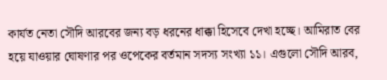কার্যত নেতা সৌদি আরবের জন্য বড় ধরনের ধাক্কা হিসেবে দেখা হচ্ছে। আমিরাত বের হয়ে যাওয়ার ঘোষণার পর ওপেকের বর্তমান সদস্য সংখ্যা ১১। এগুলো সৌদি আরব,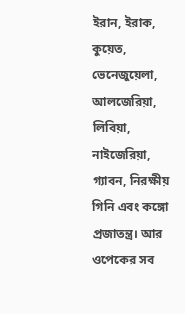ইরান, ইরাক, কুয়েত, ভেনেজুয়েলা, আলজেরিয়া, লিবিয়া, নাইজেরিয়া, গ্যাবন, নিরক্ষীয় গিনি এবং কঙ্গো প্রজাতন্ত্র। আর ওপেকের সব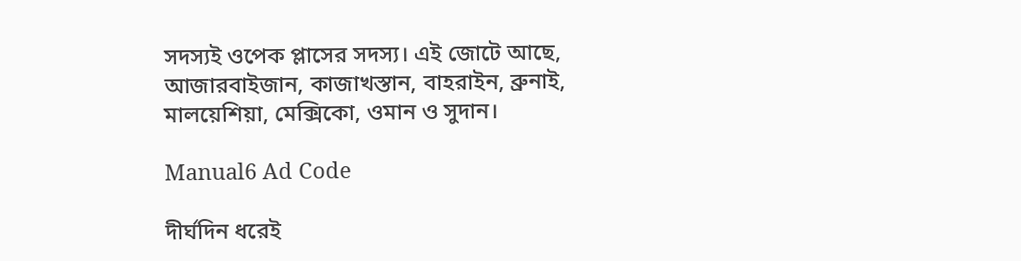সদস্যই ওপেক প্লাসের সদস্য। এই জোটে আছে, আজারবাইজান, কাজাখস্তান, বাহরাইন, ব্রুনাই, মালয়েশিয়া, মেক্সিকো, ওমান ও সুদান।

Manual6 Ad Code

দীর্ঘদিন ধরেই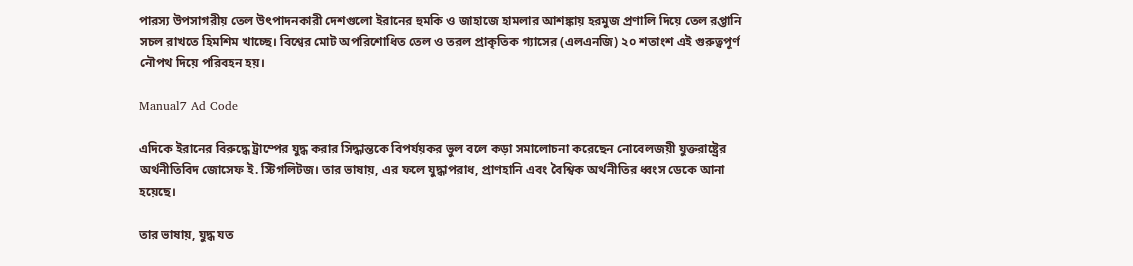পারস্য উপসাগরীয় তেল উৎপাদনকারী দেশগুলো ইরানের হুমকি ও জাহাজে হামলার আশঙ্কায় হরমুজ প্রণালি দিয়ে তেল রপ্তানি সচল রাখতে হিমশিম খাচ্ছে। বিশ্বের মোট অপরিশোধিত তেল ও তরল প্রাকৃতিক গ্যাসের (এলএনজি) ২০ শতাংশ এই গুরুত্বপূর্ণ নৌপথ দিয়ে পরিবহন হয়।

Manual7 Ad Code

এদিকে ইরানের বিরুদ্ধে ট্রাম্পের যুদ্ধ করার সিদ্ধান্তকে বিপর্যয়কর ভুল বলে কড়া সমালোচনা করেছেন নোবেলজয়ী ‍যুক্তরাষ্ট্রের অর্থনীতিবিদ জোসেফ ই. স্টিগলিটজ। তার ভাষায়, এর ফলে যুদ্ধাপরাধ, প্রাণহানি এবং বৈশ্বিক অর্থনীতির ধ্বংস ডেকে আনা হয়েছে।

তার ভাষায়, যুদ্ধ যত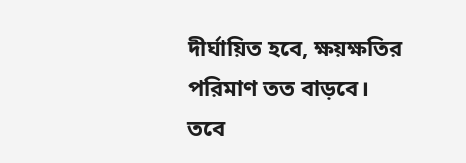দীর্ঘায়িত হবে, ক্ষয়ক্ষতির পরিমাণ তত বাড়বে। তবে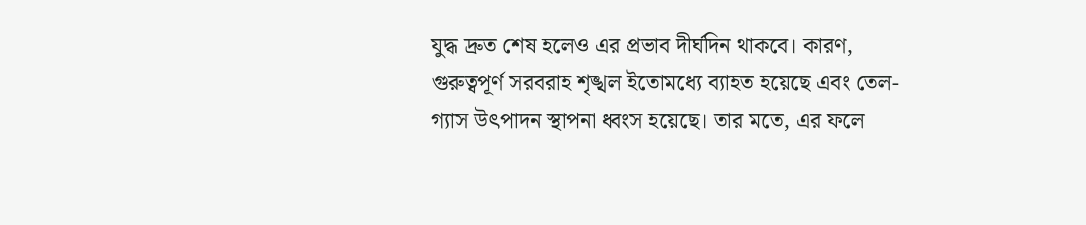যুদ্ধ দ্রুত শেষ হলেও এর প্রভাব দীর্ঘদিন থাকবে। কারণ, গুরুত্বপূর্ণ সরবরাহ শৃঙ্খল ইতোমধ্যে ব্যাহত হয়েছে এবং তেল-গ্যাস উৎপাদন স্থাপনা ধ্বংস হয়েছে। তার মতে, এর ফলে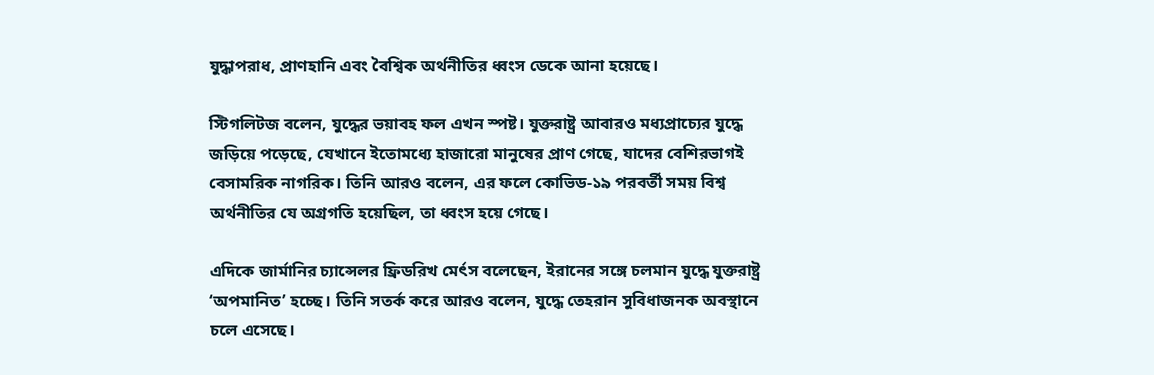যুদ্ধাপরাধ, প্রাণহানি এবং বৈশ্বিক অর্থনীতির ধ্বংস ডেকে আনা হয়েছে।

স্টিগলিটজ বলেন, যুদ্ধের ভয়াবহ ফল এখন স্পষ্ট। যুক্তরাষ্ট্র আবারও মধ্যপ্রাচ্যের যুদ্ধে জড়িয়ে পড়েছে, যেখানে ইতোমধ্যে হাজারো মানুষের প্রাণ গেছে, যাদের বেশিরভাগই বেসামরিক নাগরিক। তিনি আরও বলেন, এর ফলে কোভিড-১৯ পরবর্তী সময় বিশ্ব অর্থনীতির যে অগ্রগতি হয়েছিল, তা ধ্বংস হয়ে গেছে।

এদিকে জার্মানির চ্যান্সেলর ফ্রিডরিখ মের্ৎস বলেছেন, ইরানের সঙ্গে চলমান যুদ্ধে যুক্তরাষ্ট্র ‘অপমানিত’ হচ্ছে। তিনি সতর্ক করে আরও বলেন, যুদ্ধে তেহরান সুবিধাজনক অবস্থানে চলে এসেছে।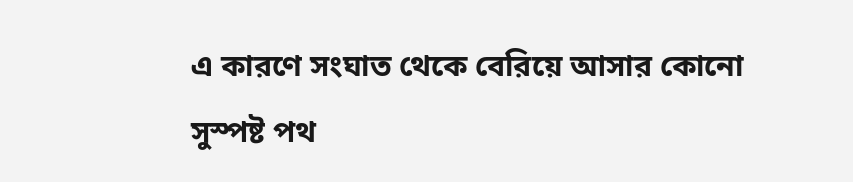এ কারণে সংঘাত থেকে বেরিয়ে আসার কোনো সুস্পষ্ট পথ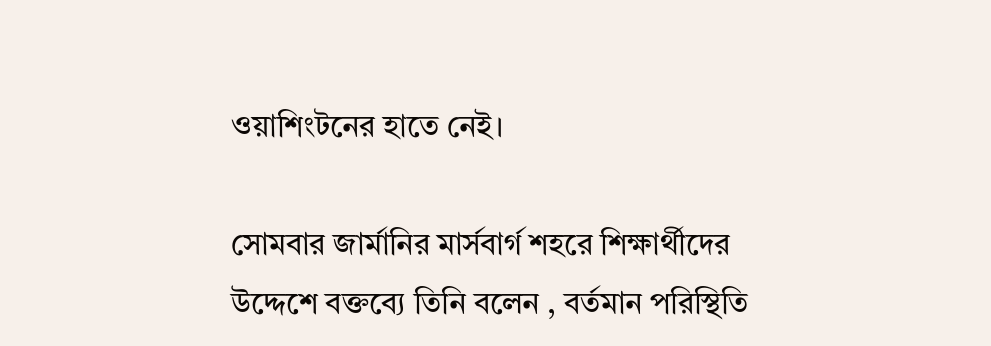ওয়াশিংটনের হাতে নেই।

সোমবার জার্মানির মার্সবার্গ শহরে শিক্ষার্থীদের উদ্দেশে বক্তব্যে তিনি বলেন , বর্তমান পরিস্থিতি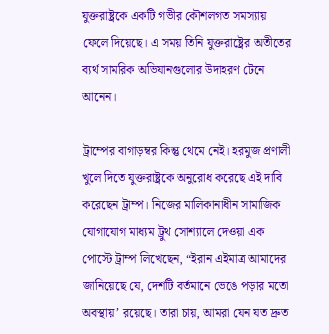যুক্তরাষ্ট্রকে একটি গভীর কৌশলগত সমস্যায় ফেলে দিয়েছে। এ সময় তিনি যুক্তরাষ্ট্রের অতীতের ব্যর্থ সামরিক অভিযানগুলোর উদাহরণ টেনে আনেন।

ট্রাম্পের বাগাড়ম্বর কিন্তু থেমে নেই। হরমুজ প্রণালী খুলে দিতে যুক্তরাষ্ট্রকে অনুরোধ করেছে এই দাবি করেছেন ট্রাম্প। নিজের মালিকানাধীন সামাজিক যোগাযোগ মাধ্যম ট্রুথ সোশ্যালে দেওয়া এক পোস্টে ট্রাম্প লিখেছেন, “ইরান এইমাত্র আমাদের জানিয়েছে যে, দেশটি বর্তমানে ভেঙে পড়ার মতো অবস্থায়’ রয়েছে। তারা চায়, আমরা যেন যত দ্রুত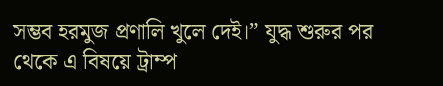সম্ভব হরমুজ প্রণালি খুলে দেই।” যুদ্ধ শুরুর পর থেকে এ বিষয়ে ট্রাম্প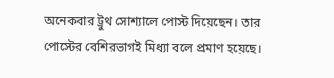অনেকবার ট্রুথ সোশ্যালে পোস্ট দিয়েছেন। তার পোস্টের বেশিরভাগই মিধ্যা বলে প্রমাণ হয়েছে।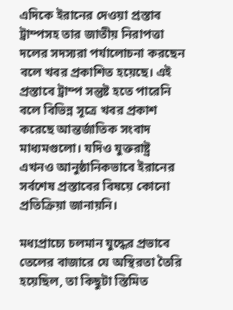এদিকে ইরানের দেওয়া প্রস্তাব ট্রাম্পসহ তার জাতীয় নিরাপত্তা দলের সদস্যরা পর্যালোচনা করছেন বলে খবর প্রকাশিত হয়েছে। এই প্রস্তাবে ট্রাম্প সন্তুষ্ট হতে পারেনি বলে বিভিন্ন সূত্রে খবর প্রকাশ করেছে আন্তর্জাতিক সংবাদ মাধ্যমগুলো। যদিও যুক্তরাষ্ট্র এখনও আনুষ্ঠানিকভাবে ইরানের সর্বশেষ প্রস্তাবের বিষয়ে কোনো প্রতিক্রিয়া জানায়নি।

মধ্যপ্রাচ্যে চলমান যুদ্ধের প্রভাবে তেলের বাজারে যে অস্থিরতা তৈরি হয়েছিল, তা কিছুটা স্তিমিত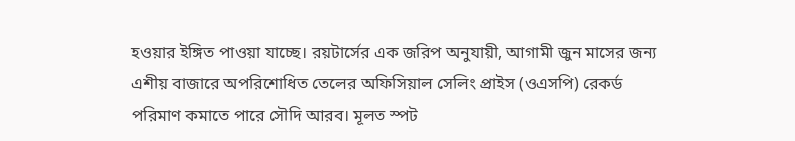হওয়ার ইঙ্গিত পাওয়া যাচ্ছে। রয়টার্সের এক জরিপ অনুযায়ী, আগামী জুন মাসের জন্য এশীয় বাজারে অপরিশোধিত তেলের অফিসিয়াল সেলিং প্রাইস (ওএসপি) রেকর্ড পরিমাণ কমাতে পারে সৌদি আরব। মূলত স্পট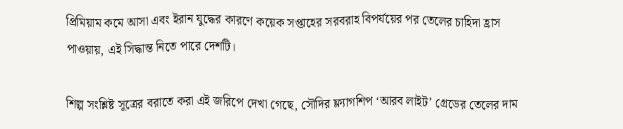প্রিমিয়াম কমে আসা এবং ইরান যুদ্ধের কারণে কয়েক সপ্তাহের সরবরাহ বিপর্যয়ের পর তেলের চাহিদা হ্রাস পাওয়ায়, এই সিদ্ধান্ত নিতে পারে দেশটি।

শিল্প সংশ্লিষ্ট সূত্রের বরাতে করা এই জরিপে দেখা গেছে, সৌদির ফ্ল্যাগশিপ ‘আরব লাইট’ গ্রেডের তেলের দাম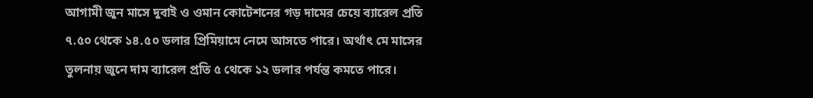আগামী জুন মাসে দুবাই ও ওমান কোটেশনের গড় দামের চেয়ে ব্যারেল প্রতি ৭.৫০ থেকে ১৪.৫০ ডলার প্রিমিয়ামে নেমে আসতে পারে। অর্থাৎ মে মাসের তুলনায় জুনে দাম ব্যারেল প্রতি ৫ থেকে ১২ ডলার পর্যন্ত কমতে পারে।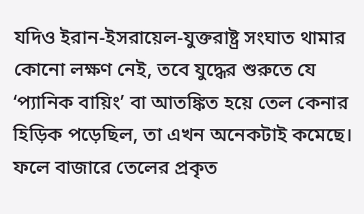যদিও ইরান-ইসরায়েল-যুক্তরাষ্ট্র সংঘাত থামার কোনো লক্ষণ নেই, তবে যুদ্ধের শুরুতে যে ‘প্যানিক বায়িং’ বা আতঙ্কিত হয়ে তেল কেনার হিড়িক পড়েছিল, তা এখন অনেকটাই কমেছে। ফলে বাজারে তেলের প্রকৃত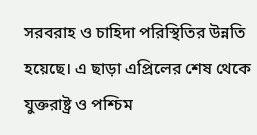সরবরাহ ও চাহিদা পরিস্থিতির উন্নতি হয়েছে। এ ছাড়া এপ্রিলের শেষ থেকে যুক্তরাষ্ট্র ও পশ্চিম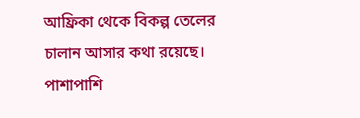আফ্রিকা থেকে বিকল্প তেলের চালান আসার কথা রয়েছে। পাশাপাশি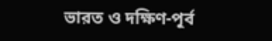ভারত ও দক্ষিণ-পূর্ব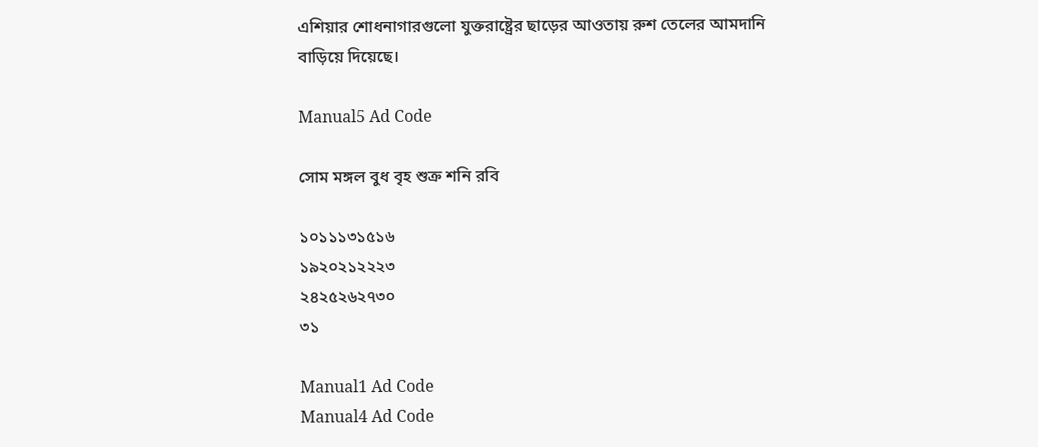এশিয়ার শোধনাগারগুলো যুক্তরাষ্ট্রের ছাড়ের আওতায় রুশ তেলের আমদানি বাড়িয়ে দিয়েছে।

Manual5 Ad Code

সোম মঙ্গল বুধ বৃহ শুক্র শনি রবি

১০১১১৩১৫১৬
১৯২০২১২২২৩
২৪২৫২৬২৭৩০
৩১

Manual1 Ad Code
Manual4 Ad Code